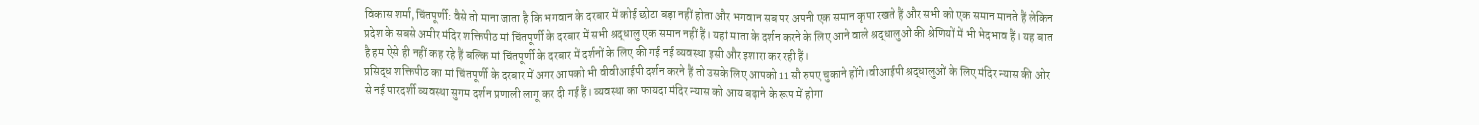विकास शर्मा,चिंतपूर्णी: वैसे तो माना जाता है कि भगवान के दरबार में कोई छोटा बड़ा नहीं होता और भगवान सब पर अपनी एक समान कृपा रखते हैं और सभी को एक समान मानते हैं लेकिन प्रदेश के सबसे अमीर मंदिर शक्तिपीठ मां चिंतपूर्णी के दरबार में सभी श्रद्धालु एक समान नहीं हैं। यहां माता के दर्शन करने के लिए आने वाले श्रद्धालुओं की श्रेणियों में भी भेदभाव हैं। यह बात है हम ऐसे ही नहीं कह रहे हैं बल्कि मां चिंतपूर्णी के दरबार में दर्शनों के लिए की गई नई व्यवस्था इसी और इशारा कर रही हैं।
प्रसिद्ध शक्तिपीठ का मां चिंतपूर्णी के दरबार में अगर आपको भी वीवीआईपी दर्शन करने हैं तो उसके लिए आपको 11 सौ रुपए चुकाने होंगे।वीआईपी श्रद्धालुओं के लिए मंदिर न्यास की ओर से नई पारदर्शी व्यवस्था सुगम दर्शन प्रणाली लागू कर दी गई हैं। व्यवस्था का फायदा मंदिर न्यास को आय बढ़ाने के रूप में होगा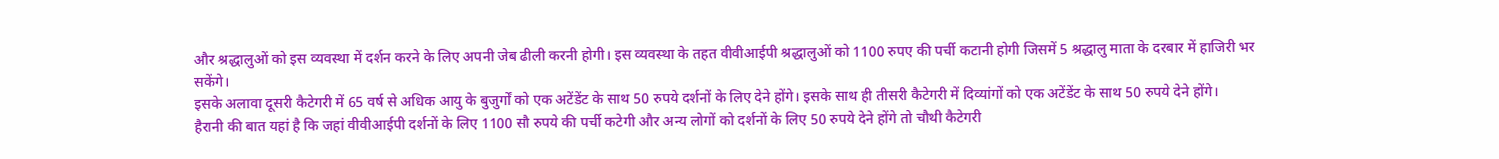और श्रद्धालुओं को इस व्यवस्था में दर्शन करने के लिए अपनी जेब ढीली करनी होगी। इस व्यवस्था के तहत वीवीआईपी श्रद्धालुओं को 1100 रुपए की पर्ची कटानी होगी जिसमें 5 श्रद्धालु माता के दरबार में हाजिरी भर सकेंगे।
इसके अलावा दूसरी कैटेगरी में 65 वर्ष से अधिक आयु के बुजुर्गों को एक अटेंडेंट के साथ 50 रुपये दर्शनों के लिए देने होंगे। इसके साथ ही तीसरी कैटेगरी में दिव्यांगों को एक अटेंडेंट के साथ 50 रुपये देने होंगे।
हैरानी की बात यहां है कि जहां वीवीआईपी दर्शनों के लिए 1100 सौ रुपये की पर्ची कटेगी और अन्य लोगों को दर्शनों के लिए 50 रुपये देने होंगे तो चौथी कैटेगरी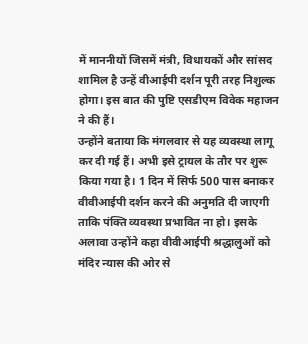में माननीयों जिसमें मंत्री, विधायकों और सांसद शामिल है उन्हें वीआईपी दर्शन पूरी तरह निशुल्क होगा। इस बात की पुष्टि एसडीएम विवेक महाजन ने की हैं।
उन्होंने बताया कि मंगलवार से यह व्यवस्था लागू कर दी गई हैं। अभी इसे ट्रायल के तौर पर शुरू किया गया है। 1 दिन में सिर्फ 500 पास बनाकर वीवीआईपी दर्शन करने की अनुमति दी जाएगी ताकि पंक्ति व्यवस्था प्रभावित ना हो। इसके अलावा उन्होंने कहा वीवीआईपी श्रद्धालुओं को मंदिर न्यास की ओर से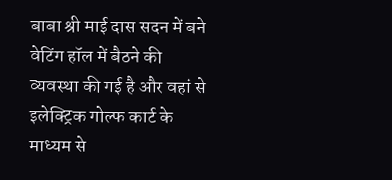बाबा श्री माई दास सदन में बने वेटिंग हॉल में बैठने की व्यवस्था की गई है और वहां से इलेक्ट्रिक गोल्फ कार्ट के माध्यम से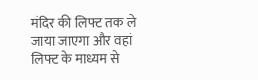मंदिर की लिफ्ट तक ले जाया जाएगा और वहां लिफ्ट के माध्यम से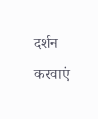दर्शन करवाएं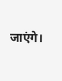जाएंगे।